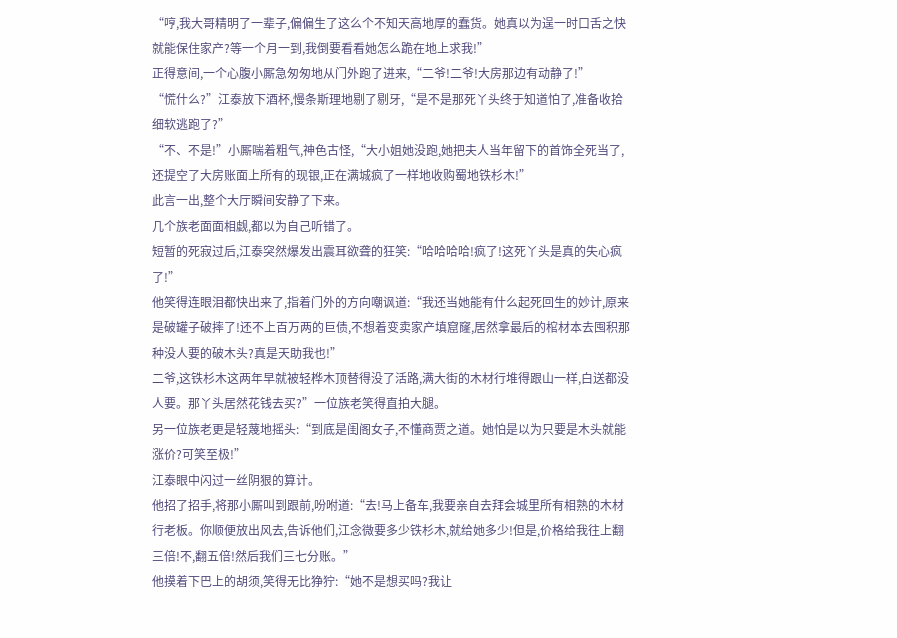“哼,我大哥精明了一辈子,偏偏生了这么个不知天高地厚的蠢货。她真以为逞一时口舌之快就能保住家产?等一个月一到,我倒要看看她怎么跪在地上求我!”
正得意间,一个心腹小厮急匆匆地从门外跑了进来,“二爷!二爷!大房那边有动静了!”
“慌什么?”江泰放下酒杯,慢条斯理地剔了剔牙,“是不是那死丫头终于知道怕了,准备收拾细软逃跑了?”
“不、不是!”小厮喘着粗气,神色古怪,“大小姐她没跑,她把夫人当年留下的首饰全死当了,还提空了大房账面上所有的现银,正在满城疯了一样地收购蜀地铁杉木!”
此言一出,整个大厅瞬间安静了下来。
几个族老面面相觑,都以为自己听错了。
短暂的死寂过后,江泰突然爆发出震耳欲聋的狂笑:“哈哈哈哈!疯了!这死丫头是真的失心疯了!”
他笑得连眼泪都快出来了,指着门外的方向嘲讽道:“我还当她能有什么起死回生的妙计,原来是破罐子破摔了!还不上百万两的巨债,不想着变卖家产填窟窿,居然拿最后的棺材本去囤积那种没人要的破木头?真是天助我也!”
二爷,这铁杉木这两年早就被轻桦木顶替得没了活路,满大街的木材行堆得跟山一样,白送都没人要。那丫头居然花钱去买?”一位族老笑得直拍大腿。
另一位族老更是轻蔑地摇头:“到底是闺阁女子,不懂商贾之道。她怕是以为只要是木头就能涨价?可笑至极!”
江泰眼中闪过一丝阴狠的算计。
他招了招手,将那小厮叫到跟前,吩咐道:“去!马上备车,我要亲自去拜会城里所有相熟的木材行老板。你顺便放出风去,告诉他们,江念微要多少铁杉木,就给她多少!但是,价格给我往上翻三倍!不,翻五倍!然后我们三七分账。”
他摸着下巴上的胡须,笑得无比狰狞:“她不是想买吗?我让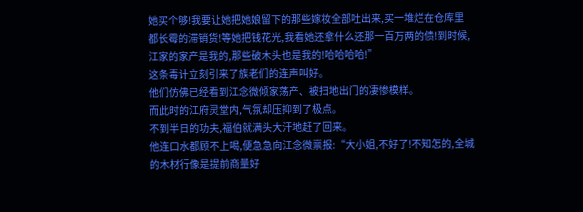她买个够!我要让她把她娘留下的那些嫁妆全部吐出来,买一堆烂在仓库里都长霉的滞销货!等她把钱花光,我看她还拿什么还那一百万两的债!到时候,江家的家产是我的,那些破木头也是我的!哈哈哈哈!”
这条毒计立刻引来了族老们的连声叫好。
他们仿佛已经看到江念微倾家荡产、被扫地出门的凄惨模样。
而此时的江府灵堂内,气氛却压抑到了极点。
不到半日的功夫,福伯就满头大汗地赶了回来。
他连口水都顾不上喝,便急急向江念微禀报:“大小姐,不好了!不知怎的,全城的木材行像是提前商量好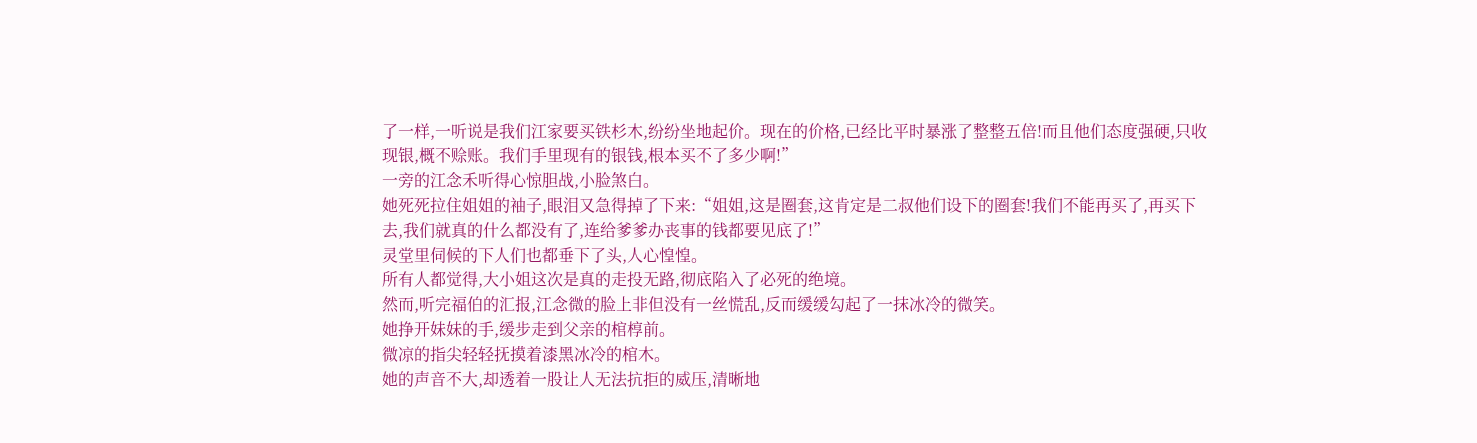了一样,一听说是我们江家要买铁杉木,纷纷坐地起价。现在的价格,已经比平时暴涨了整整五倍!而且他们态度强硬,只收现银,概不赊账。我们手里现有的银钱,根本买不了多少啊!”
一旁的江念禾听得心惊胆战,小脸煞白。
她死死拉住姐姐的袖子,眼泪又急得掉了下来:“姐姐,这是圈套,这肯定是二叔他们设下的圈套!我们不能再买了,再买下去,我们就真的什么都没有了,连给爹爹办丧事的钱都要见底了!”
灵堂里伺候的下人们也都垂下了头,人心惶惶。
所有人都觉得,大小姐这次是真的走投无路,彻底陷入了必死的绝境。
然而,听完福伯的汇报,江念微的脸上非但没有一丝慌乱,反而缓缓勾起了一抹冰冷的微笑。
她挣开妹妹的手,缓步走到父亲的棺椁前。
微凉的指尖轻轻抚摸着漆黑冰冷的棺木。
她的声音不大,却透着一股让人无法抗拒的威压,清晰地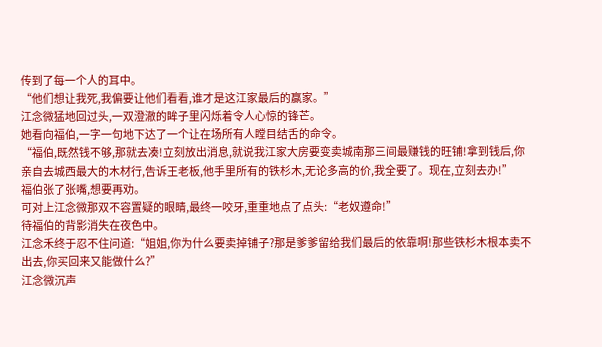传到了每一个人的耳中。
“他们想让我死,我偏要让他们看看,谁才是这江家最后的赢家。”
江念微猛地回过头,一双澄澈的眸子里闪烁着令人心惊的锋芒。
她看向福伯,一字一句地下达了一个让在场所有人瞠目结舌的命令。
“福伯,既然钱不够,那就去凑!立刻放出消息,就说我江家大房要变卖城南那三间最赚钱的旺铺!拿到钱后,你亲自去城西最大的木材行,告诉王老板,他手里所有的铁杉木,无论多高的价,我全要了。现在,立刻去办!”
福伯张了张嘴,想要再劝。
可对上江念微那双不容置疑的眼睛,最终一咬牙,重重地点了点头:“老奴遵命!”
待福伯的背影消失在夜色中。
江念禾终于忍不住问道:“姐姐,你为什么要卖掉铺子?那是爹爹留给我们最后的依靠啊!那些铁杉木根本卖不出去,你买回来又能做什么?”
江念微沉声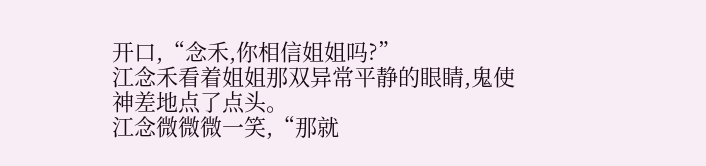开口,“念禾,你相信姐姐吗?”
江念禾看着姐姐那双异常平静的眼睛,鬼使神差地点了点头。
江念微微微一笑,“那就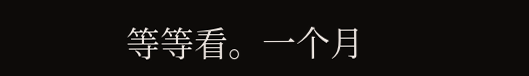等等看。一个月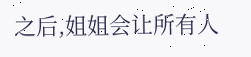之后,姐姐会让所有人